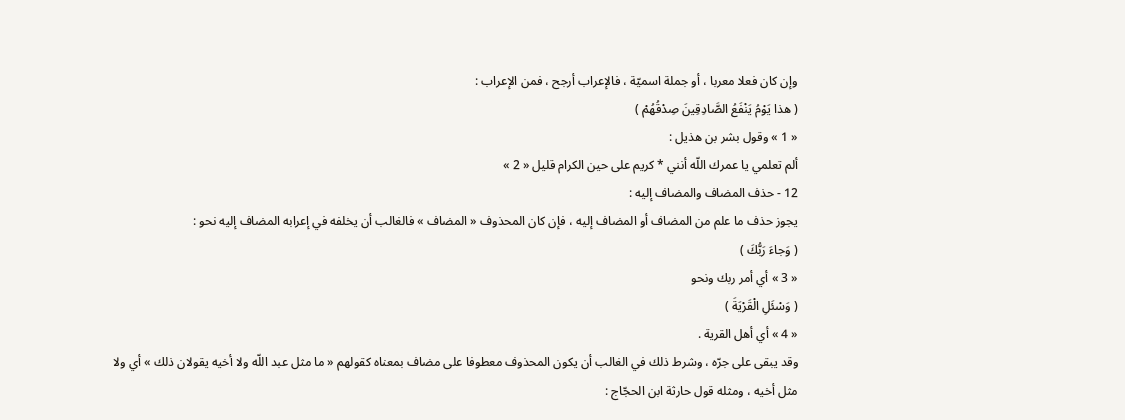وإن كان فعلا معربا ، أو جملة اسميّة ، فالإعراب أرجح ، فمن الإعراب :
( هذا يَوْمُ يَنْفَعُ الصَّادِقِينَ صِدْقُهُمْ )
« 1 » وقول بشر بن هذيل :
ألم تعلمي يا عمرك اللّه أنني * كريم على حين الكرام قليل « 2 »
12 - حذف المضاف والمضاف إليه :
يجوز حذف ما علم من المضاف أو المضاف إليه ، فإن كان المحذوف « المضاف » فالغالب أن يخلفه في إعرابه المضاف إليه نحو :
( وَجاءَ رَبُّكَ )
« 3 » أي أمر ربك ونحو
( وَسْئَلِ الْقَرْيَةَ )
« 4 » أي أهل القرية .
وقد يبقى على جرّه ، وشرط ذلك في الغالب أن يكون المحذوف معطوفا على مضاف بمعناه كقولهم « ما مثل عبد اللّه ولا أخيه يقولان ذلك » أي ولا مثل أخيه ، ومثله قول حارثة ابن الحجّاج :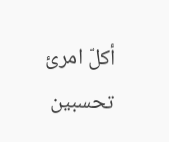أكلّ امرئ تحسبين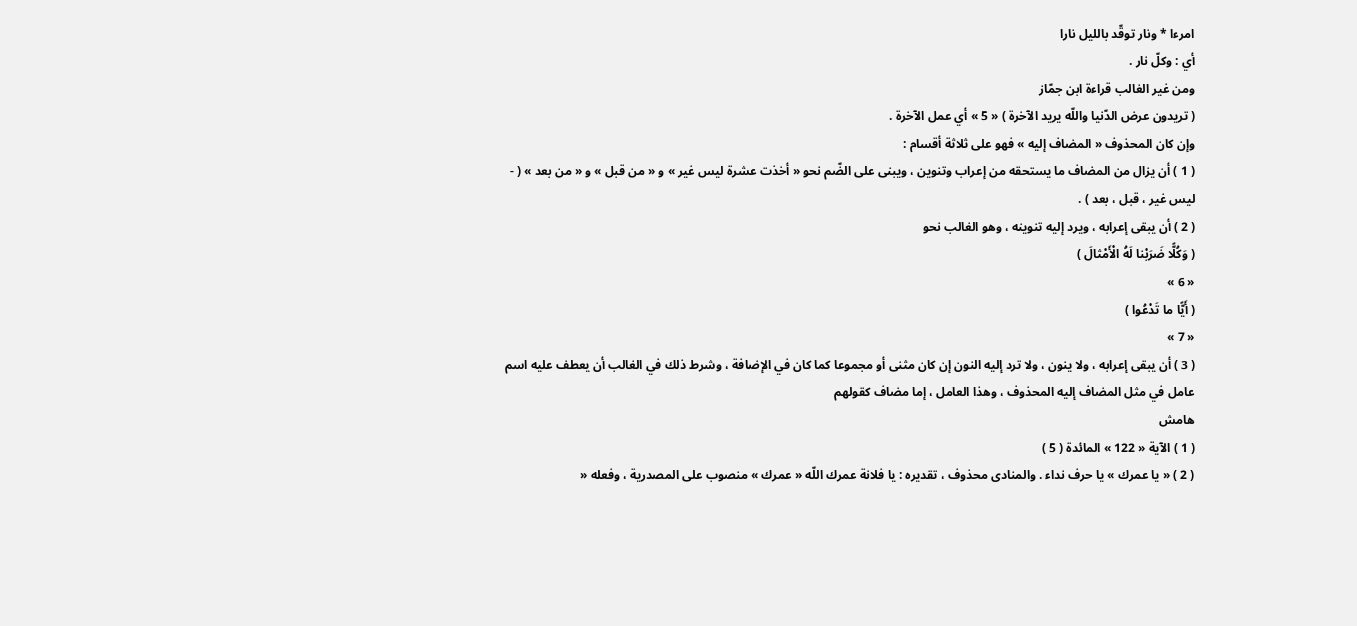امرءا * ونار توقّد بالليل نارا
أي : وكلّ نار .
ومن غير الغالب قراءة ابن جمّاز
( تريدون عرض الدّنيا واللّه يريد الآخرة ) « 5 » أي عمل الآخرة .
وإن كان المحذوف « المضاف إليه » فهو على ثلاثة أقسام :
( 1 ) أن يزال من المضاف ما يستحقه من إعراب وتنوين ، ويبنى على الضّم نحو « أخذت عشرة ليس غير » و « من قبل » و « من بعد » ( - ليس غير ، قبل ، بعد ) .
( 2 ) أن يبقى إعرابه ، ويرد إليه تنوينه ، وهو الغالب نحو
( وَكُلًّا ضَرَبْنا لَهُ الْأَمْثالَ )
« 6 »
( أَيًّا ما تَدْعُوا )
« 7 »
( 3 ) أن يبقى إعرابه ، ولا ينون ، ولا ترد إليه النون إن كان مثنى أو مجموعا كما كان في الإضافة ، وشرط ذلك في الغالب أن يعطف عليه اسم عامل في مثل المضاف إليه المحذوف ، وهذا العامل ، إما مضاف كقولهم
هامش
( 1 ) الآية « 122 » المائدة ( 5 )
( 2 ) « يا عمرك » يا حرف نداء . والمنادى محذوف ، تقديره : يا فلانة عمرك اللّه « عمرك » منصوب على المصدرية ، وفعله «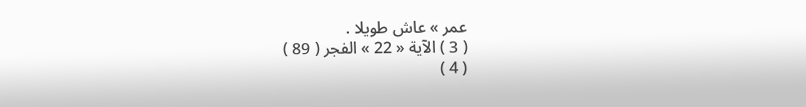عمر » عاش طويلا .
( 3 ) الآية « 22 » الفجر ( 89 )
( 4 )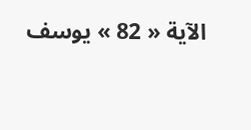الآية « 82 » يوسف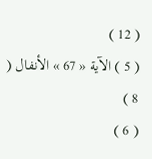( 12 )
( 5 ) الآية « 67 » الأنفال ( 8 )
( 6 )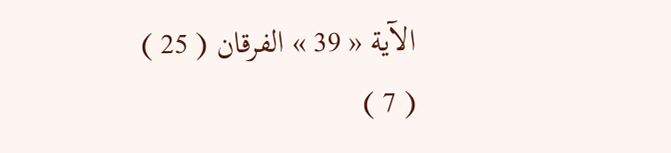الآية « 39 » الفرقان ( 25 )
( 7 )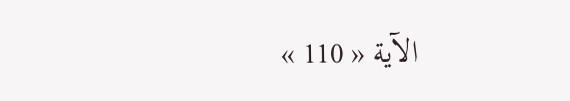الآية « 110 »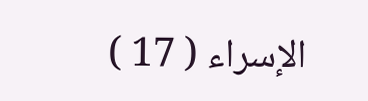الإسراء ( 17 )